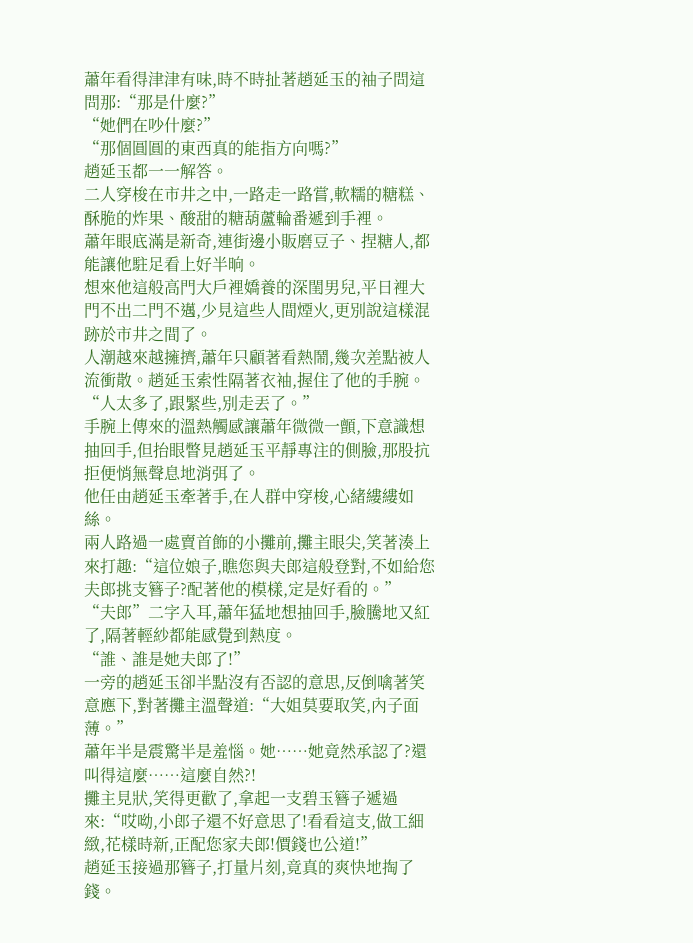蕭年看得津津有味,時不時扯著趙延玉的袖子問這問那:“那是什麼?”
“她們在吵什麼?”
“那個圓圓的東西真的能指方向嗎?”
趙延玉都一一解答。
二人穿梭在市井之中,一路走一路嘗,軟糯的糖糕、酥脆的炸果、酸甜的糖葫蘆輪番遞到手裡。
蕭年眼底滿是新奇,連街邊小販磨豆子、捏糖人,都能讓他駐足看上好半晌。
想來他這般高門大戶裡嬌養的深閨男兒,平日裡大門不出二門不邁,少見這些人間煙火,更別說這樣混跡於市井之間了。
人潮越來越擁擠,蕭年只顧著看熱鬧,幾次差點被人流衝散。趙延玉索性隔著衣袖,握住了他的手腕。
“人太多了,跟緊些,別走丟了。”
手腕上傳來的溫熱觸感讓蕭年微微一顫,下意識想抽回手,但抬眼瞥見趙延玉平靜專注的側臉,那股抗拒便悄無聲息地消弭了。
他任由趙延玉牽著手,在人群中穿梭,心緒縷縷如絲。
兩人路過一處賣首飾的小攤前,攤主眼尖,笑著湊上來打趣:“這位娘子,瞧您與夫郎這般登對,不如給您夫郎挑支簪子?配著他的模樣,定是好看的。”
“夫郎”二字入耳,蕭年猛地想抽回手,臉騰地又紅了,隔著輕紗都能感覺到熱度。
“誰、誰是她夫郎了!”
一旁的趙延玉卻半點沒有否認的意思,反倒噙著笑意應下,對著攤主溫聲道:“大姐莫要取笑,內子面薄。”
蕭年半是震驚半是羞惱。她……她竟然承認了?還叫得這麼……這麼自然?!
攤主見狀,笑得更歡了,拿起一支碧玉簪子遞過來:“哎呦,小郎子還不好意思了!看看這支,做工細緻,花樣時新,正配您家夫郎!價錢也公道!”
趙延玉接過那簪子,打量片刻,竟真的爽快地掏了錢。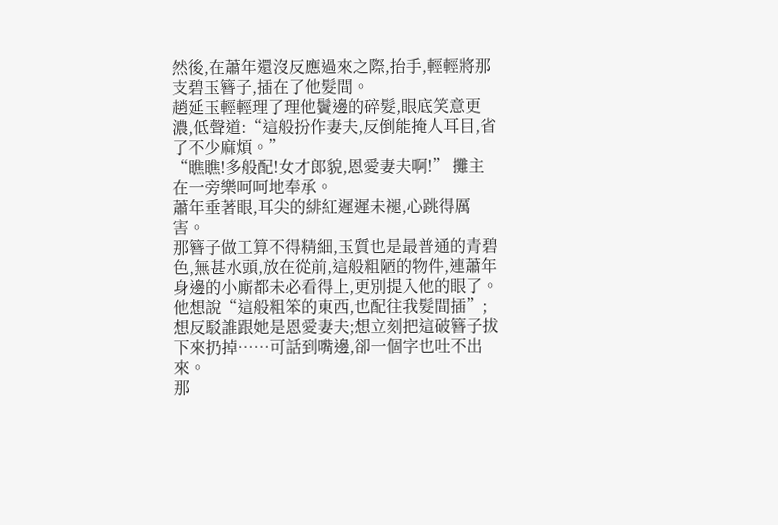然後,在蕭年還沒反應過來之際,抬手,輕輕將那支碧玉簪子,插在了他髮間。
趙延玉輕輕理了理他鬢邊的碎髮,眼底笑意更濃,低聲道:“這般扮作妻夫,反倒能掩人耳目,省了不少麻煩。”
“瞧瞧!多般配!女才郎貌,恩愛妻夫啊!” 攤主在一旁樂呵呵地奉承。
蕭年垂著眼,耳尖的緋紅遲遲未褪,心跳得厲害。
那簪子做工算不得精細,玉質也是最普通的青碧色,無甚水頭,放在從前,這般粗陋的物件,連蕭年身邊的小廝都未必看得上,更別提入他的眼了。
他想說“這般粗笨的東西,也配往我髮間插”;
想反駁誰跟她是恩愛妻夫;想立刻把這破簪子拔下來扔掉……可話到嘴邊,卻一個字也吐不出來。
那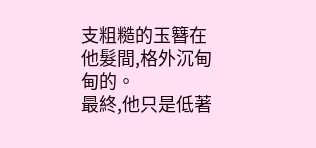支粗糙的玉簪在他髮間,格外沉甸甸的。
最終,他只是低著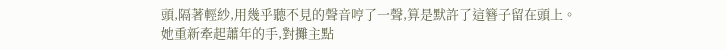頭,隔著輕紗,用幾乎聽不見的聲音哼了一聲,算是默許了這簪子留在頭上。
她重新牽起蕭年的手,對攤主點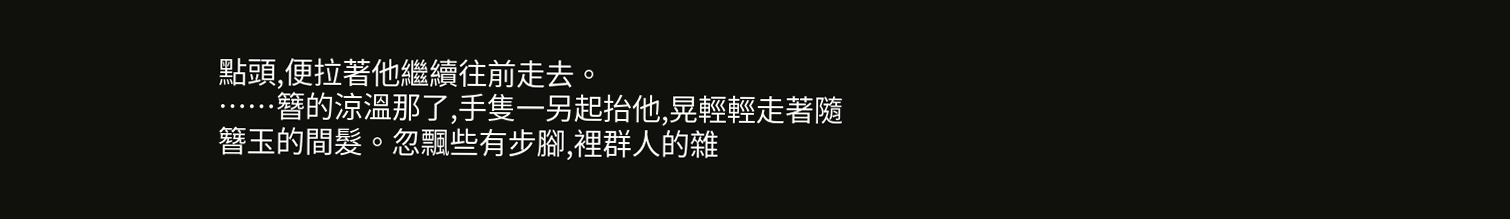點頭,便拉著他繼續往前走去。
……簪的涼溫那了,手隻一另起抬他,晃輕輕走著隨簪玉的間髮。忽飄些有步腳,裡群人的雜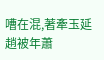嘈在混,著牽玉延趙被年蕭